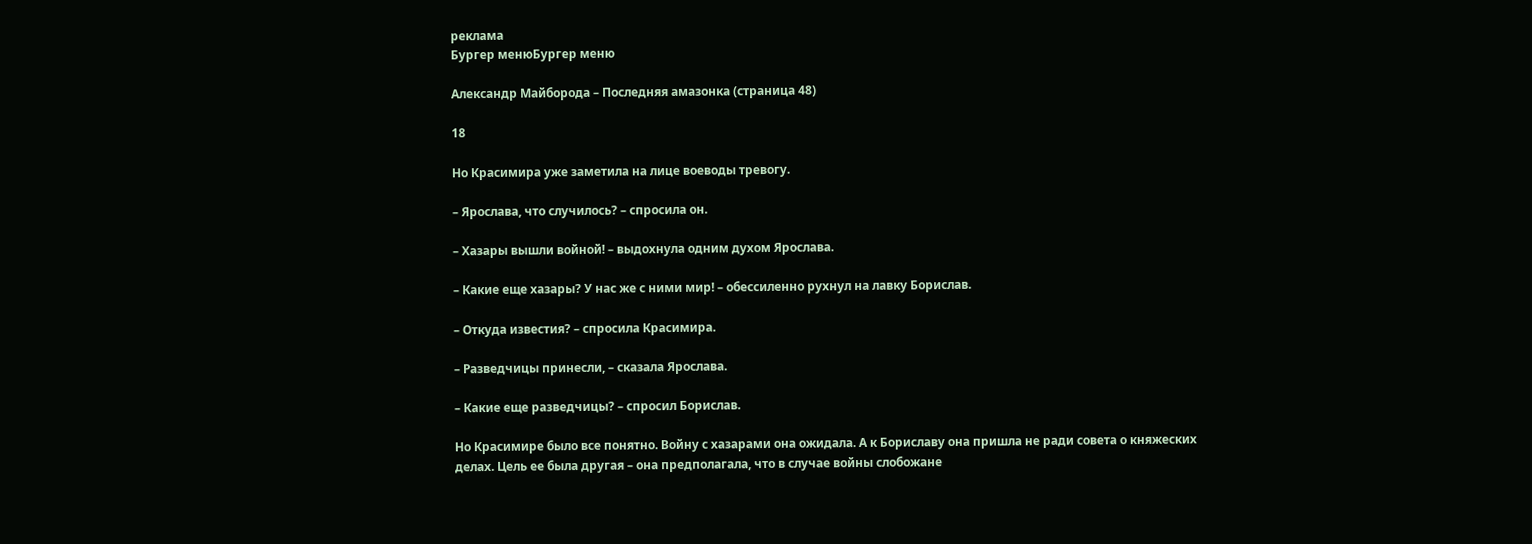реклама
Бургер менюБургер меню

Александр Майборода – Последняя амазонка (страница 48)

18

Но Красимира уже заметила на лице воеводы тревогу.

– Ярослава, что случилось? – спросила он.

– Хазары вышли войной! – выдохнула одним духом Ярослава.

– Какие еще хазары? У нас же с ними мир! – обессиленно рухнул на лавку Борислав.

– Откуда известия? – спросила Красимира.

– Разведчицы принесли, – сказала Ярослава.

– Какие еще разведчицы? – спросил Борислав.

Но Красимире было все понятно. Войну с хазарами она ожидала. А к Бориславу она пришла не ради совета о княжеских делах. Цель ее была другая – она предполагала, что в случае войны слобожане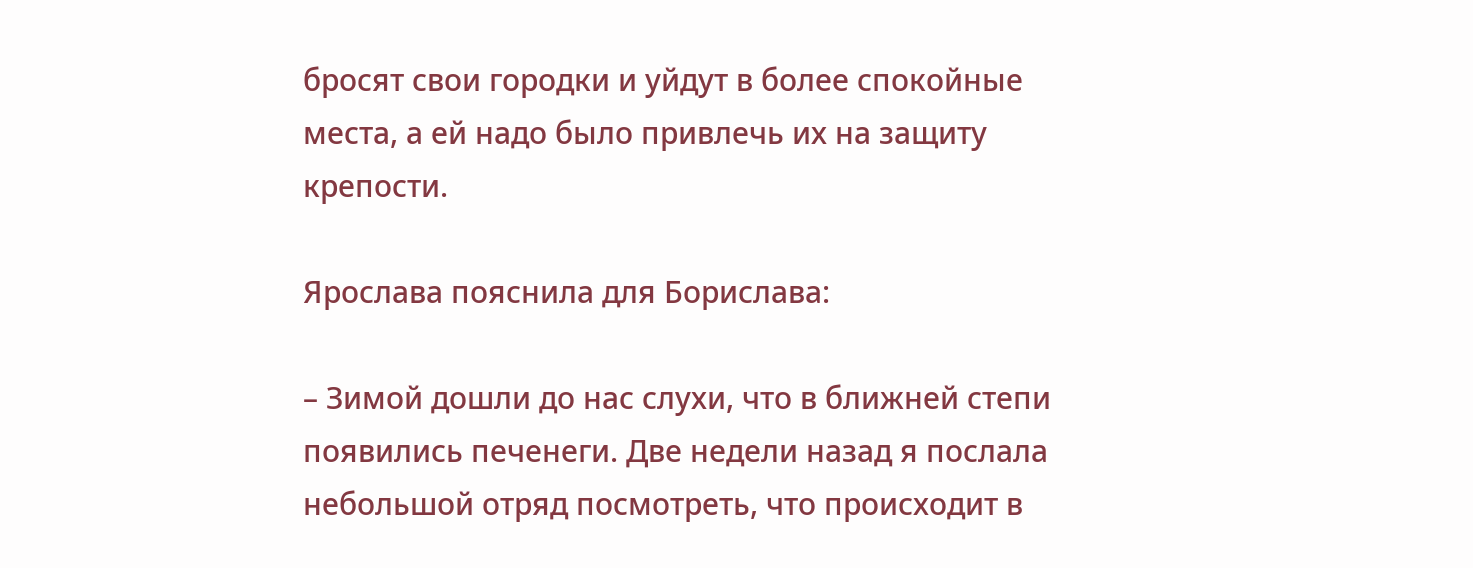бросят свои городки и уйдут в более спокойные места, а ей надо было привлечь их на защиту крепости.

Ярослава пояснила для Борислава:

– Зимой дошли до нас слухи, что в ближней степи появились печенеги. Две недели назад я послала небольшой отряд посмотреть, что происходит в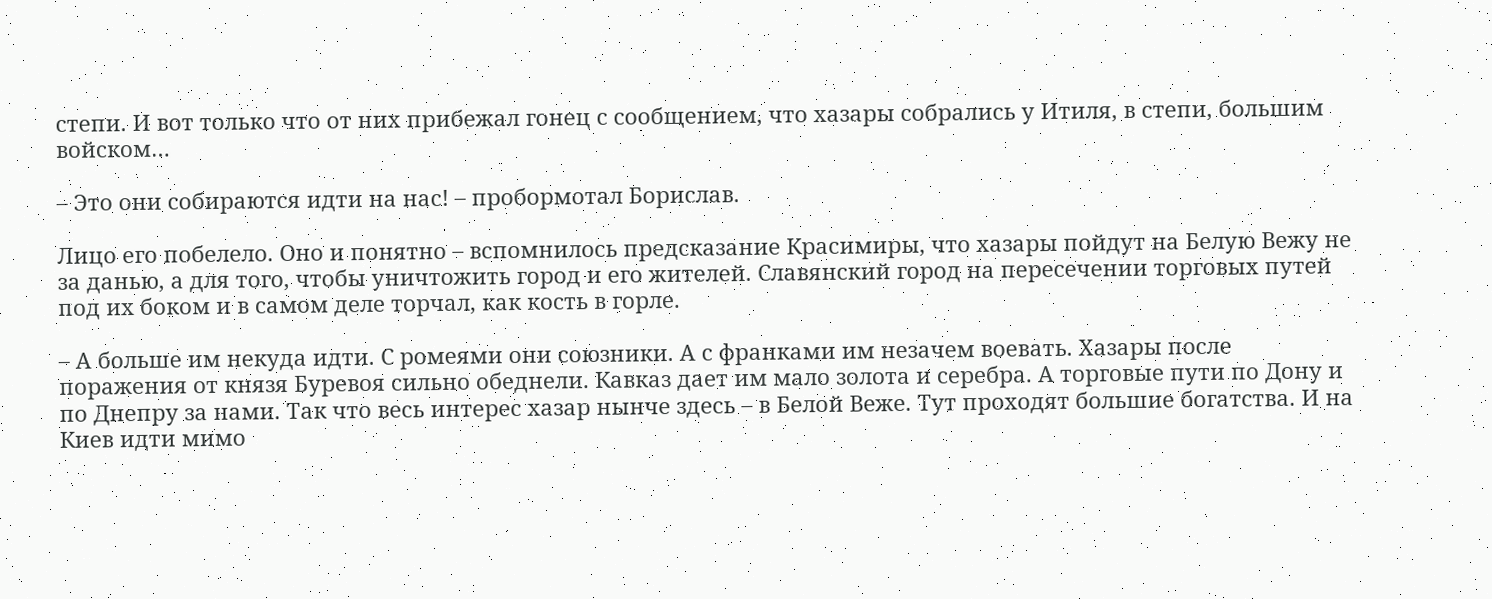степи. И вот только что от них прибежал гонец с сообщением, что хазары собрались у Итиля, в степи, большим войском…

– Это они собираются идти на нас! – пробормотал Борислав.

Лицо его побелело. Оно и понятно – вспомнилось предсказание Красимиры, что хазары пойдут на Белую Вежу не за данью, а для того, чтобы уничтожить город и его жителей. Славянский город на пересечении торговых путей под их боком и в самом деле торчал, как кость в горле.

– А больше им некуда идти. С ромеями они союзники. А с франками им незачем воевать. Хазары после поражения от князя Буревоя сильно обеднели. Кавказ дает им мало золота и серебра. А торговые пути по Дону и по Днепру за нами. Так что весь интерес хазар нынче здесь – в Белой Веже. Тут проходят большие богатства. И на Киев идти мимо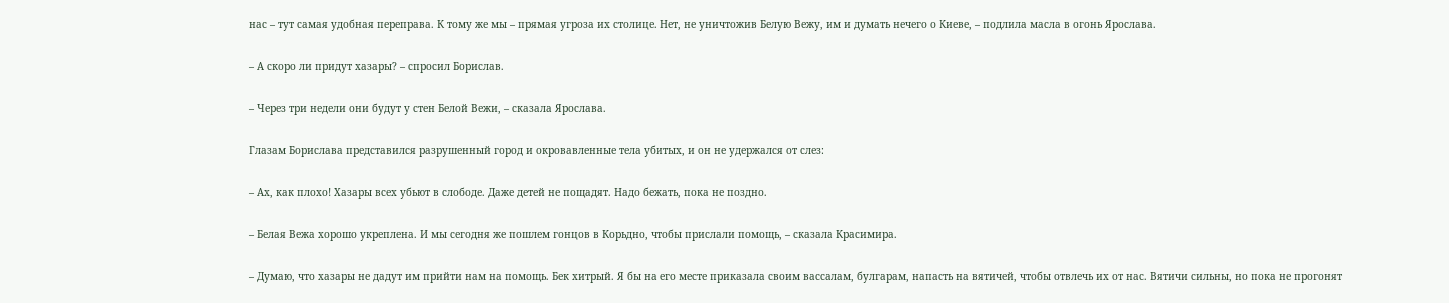нас – тут самая удобная переправа. К тому же мы – прямая угроза их столице. Нет, не уничтожив Белую Вежу, им и думать нечего о Киеве, – подлила масла в огонь Ярослава.

– А скоро ли придут хазары? – спросил Борислав.

– Через три недели они будут у стен Белой Вежи, – сказала Ярослава.

Глазам Борислава представился разрушенный город и окровавленные тела убитых, и он не удержался от слез:

– Ах, как плохо! Хазары всех убьют в слободе. Даже детей не пощадят. Надо бежать, пока не поздно.

– Белая Вежа хорошо укреплена. И мы сегодня же пошлем гонцов в Корьдно, чтобы прислали помощь, – сказала Красимира.

– Думаю, что хазары не дадут им прийти нам на помощь. Бек хитрый. Я бы на его месте приказала своим вассалам, булгарам, напасть на вятичей, чтобы отвлечь их от нас. Вятичи сильны, но пока не прогонят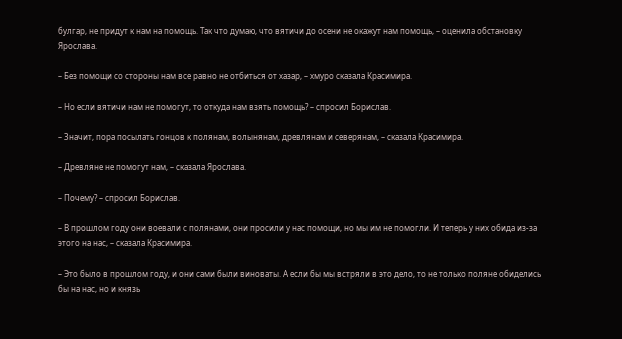булгар, не придут к нам на помощь. Так что думаю, что вятичи до осени не окажут нам помощь, – оценила обстановку Ярослава.

– Без помощи со стороны нам все равно не отбиться от хазар, – хмуро сказала Красимира.

– Но если вятичи нам не помогут, то откуда нам взять помощь? – спросил Борислав.

– Значит, пора посылать гонцов к полянам, волынянам, древлянам и северянам, – сказала Красимира.

– Древляне не помогут нам, – сказала Ярослава.

– Почему? – спросил Борислав.

– В прошлом году они воевали с полянами, они просили у нас помощи, но мы им не помогли. И теперь у них обида из-за этого на нас, – сказала Красимира.

– Это было в прошлом году, и они сами были виноваты. А если бы мы встряли в это дело, то не только поляне обиделись бы на нас, но и князь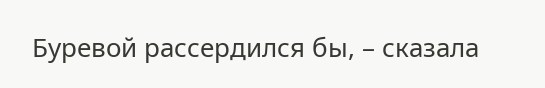Буревой рассердился бы, – сказала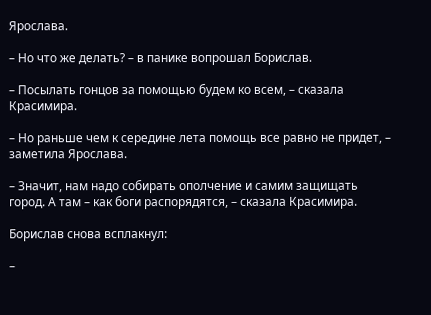Ярослава.

– Но что же делать? – в панике вопрошал Борислав.

– Посылать гонцов за помощью будем ко всем, – сказала Красимира.

– Но раньше чем к середине лета помощь все равно не придет, – заметила Ярослава.

– Значит, нам надо собирать ополчение и самим защищать город. А там – как боги распорядятся, – сказала Красимира.

Борислав снова всплакнул:

–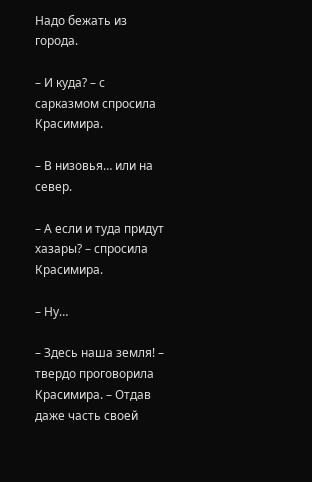Надо бежать из города.

– И куда? – с сарказмом спросила Красимира.

– В низовья… или на север.

– А если и туда придут хазары? – спросила Красимира.

– Ну…

– Здесь наша земля! – твердо проговорила Красимира. – Отдав даже часть своей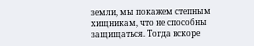земли, мы покажем степным хищникам, что не способны защищаться. Тогда вскоре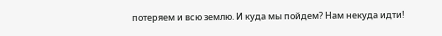потеряем и всю землю. И куда мы пойдем? Нам некуда идти!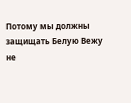Потому мы должны защищать Белую Вежу не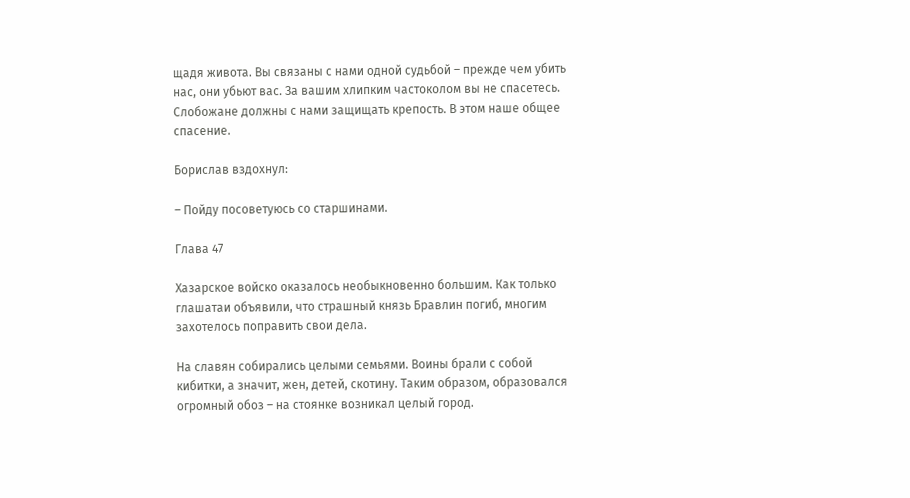щадя живота. Вы связаны с нами одной судьбой – прежде чем убить нас, они убьют вас. За вашим хлипким частоколом вы не спасетесь. Слобожане должны с нами защищать крепость. В этом наше общее спасение.

Борислав вздохнул:

– Пойду посоветуюсь со старшинами.

Глава 47

Хазарское войско оказалось необыкновенно большим. Как только глашатаи объявили, что страшный князь Бравлин погиб, многим захотелось поправить свои дела.

На славян собирались целыми семьями. Воины брали с собой кибитки, а значит, жен, детей, скотину. Таким образом, образовался огромный обоз – на стоянке возникал целый город.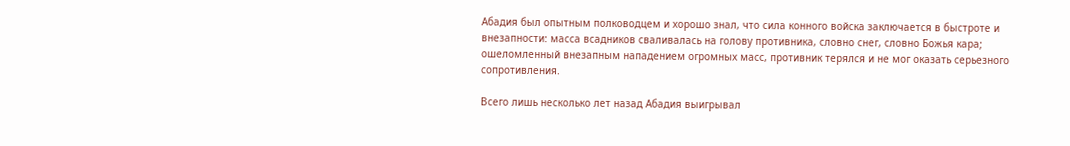Абадия был опытным полководцем и хорошо знал, что сила конного войска заключается в быстроте и внезапности: масса всадников сваливалась на голову противника, словно снег, словно Божья кара; ошеломленный внезапным нападением огромных масс, противник терялся и не мог оказать серьезного сопротивления.

Всего лишь несколько лет назад Абадия выигрывал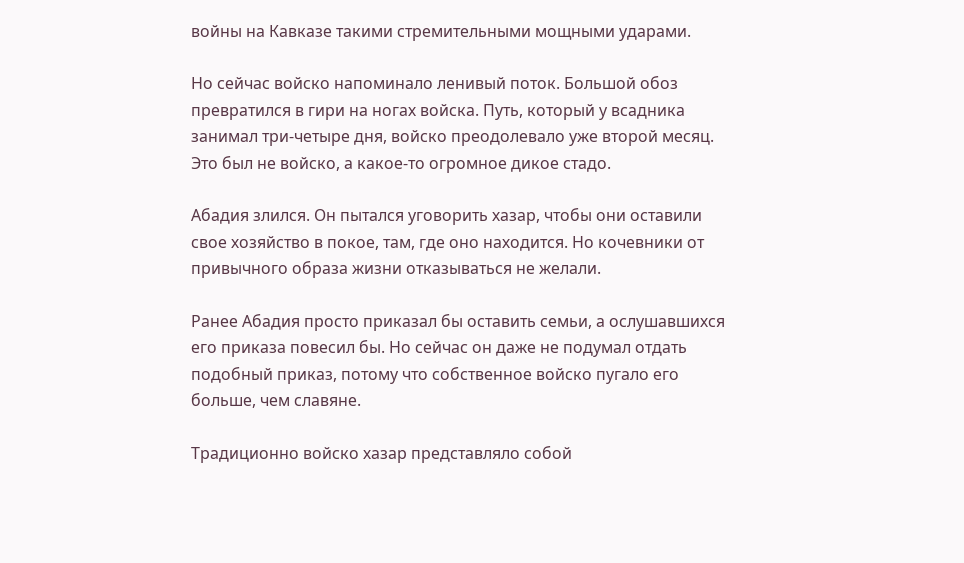войны на Кавказе такими стремительными мощными ударами.

Но сейчас войско напоминало ленивый поток. Большой обоз превратился в гири на ногах войска. Путь, который у всадника занимал три-четыре дня, войско преодолевало уже второй месяц. Это был не войско, а какое-то огромное дикое стадо.

Абадия злился. Он пытался уговорить хазар, чтобы они оставили свое хозяйство в покое, там, где оно находится. Но кочевники от привычного образа жизни отказываться не желали.

Ранее Абадия просто приказал бы оставить семьи, а ослушавшихся его приказа повесил бы. Но сейчас он даже не подумал отдать подобный приказ, потому что собственное войско пугало его больше, чем славяне.

Традиционно войско хазар представляло собой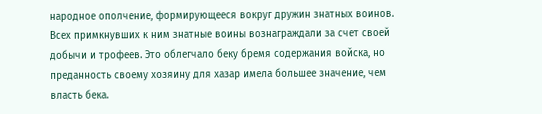народное ополчение, формирующееся вокруг дружин знатных воинов. Всех примкнувших к ним знатные воины вознаграждали за счет своей добычи и трофеев. Это облегчало беку бремя содержания войска, но преданность своему хозяину для хазар имела большее значение, чем власть бека.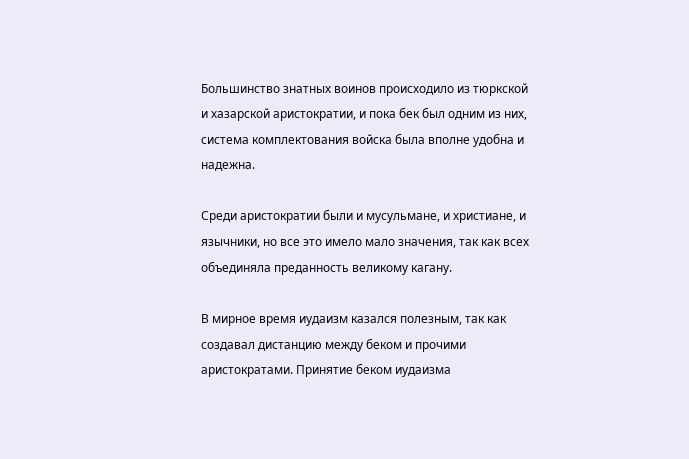Большинство знатных воинов происходило из тюркской и хазарской аристократии, и пока бек был одним из них, система комплектования войска была вполне удобна и надежна.

Среди аристократии были и мусульмане, и христиане, и язычники, но все это имело мало значения, так как всех объединяла преданность великому кагану.

В мирное время иудаизм казался полезным, так как создавал дистанцию между беком и прочими аристократами. Принятие беком иудаизма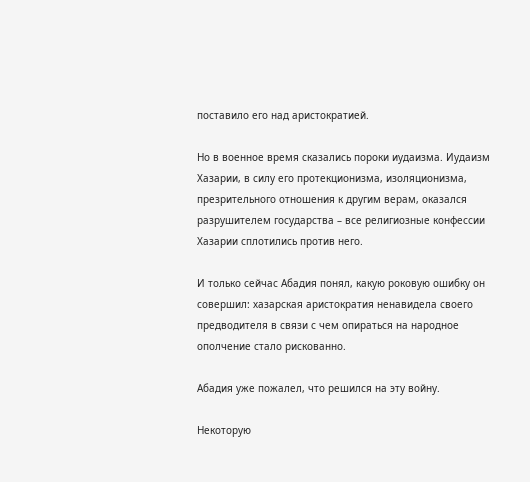поставило его над аристократией.

Но в военное время сказались пороки иудаизма. Иудаизм Хазарии, в силу его протекционизма, изоляционизма, презрительного отношения к другим верам, оказался разрушителем государства – все религиозные конфессии Хазарии сплотились против него.

И только сейчас Абадия понял, какую роковую ошибку он совершил: хазарская аристократия ненавидела своего предводителя в связи с чем опираться на народное ополчение стало рискованно.

Абадия уже пожалел, что решился на эту войну.

Некоторую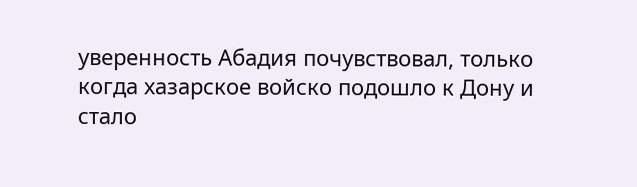уверенность Абадия почувствовал, только когда хазарское войско подошло к Дону и стало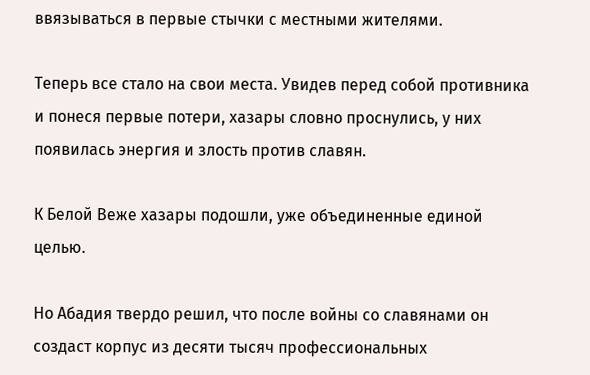ввязываться в первые стычки с местными жителями.

Теперь все стало на свои места. Увидев перед собой противника и понеся первые потери, хазары словно проснулись, у них появилась энергия и злость против славян.

К Белой Веже хазары подошли, уже объединенные единой целью.

Но Абадия твердо решил, что после войны со славянами он создаст корпус из десяти тысяч профессиональных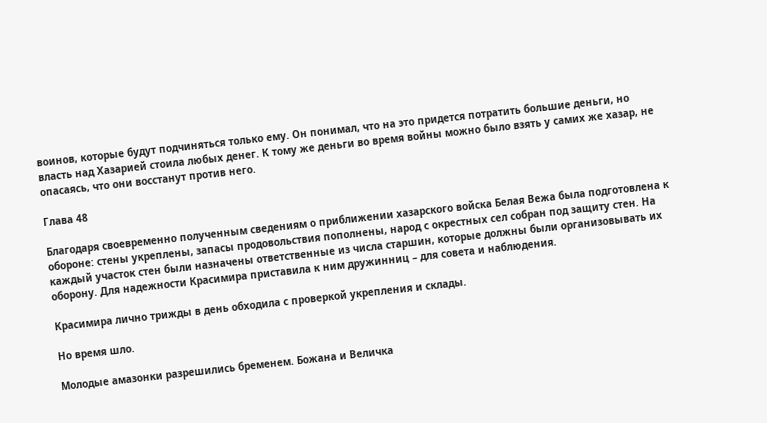воинов, которые будут подчиняться только ему. Он понимал, что на это придется потратить большие деньги, но власть над Хазарией стоила любых денег. К тому же деньги во время войны можно было взять у самих же хазар, не опасаясь, что они восстанут против него.

Глава 48

Благодаря своевременно полученным сведениям о приближении хазарского войска Белая Вежа была подготовлена к обороне: стены укреплены, запасы продовольствия пополнены, народ с окрестных сел собран под защиту стен. На каждый участок стен были назначены ответственные из числа старшин, которые должны были организовывать их оборону. Для надежности Красимира приставила к ним дружинниц – для совета и наблюдения.

Красимира лично трижды в день обходила с проверкой укрепления и склады.

Но время шло.

Молодые амазонки разрешились бременем. Божана и Величка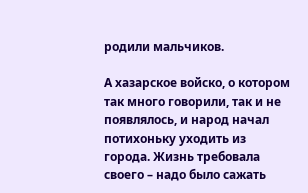родили мальчиков.

А хазарское войско, о котором так много говорили, так и не появлялось, и народ начал потихоньку уходить из города. Жизнь требовала своего – надо было сажать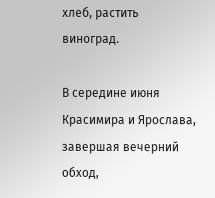хлеб, растить виноград.

В середине июня Красимира и Ярослава, завершая вечерний обход,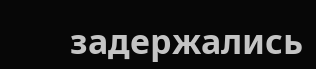задержались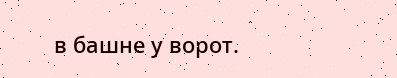в башне у ворот.